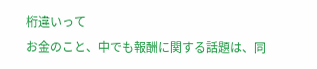桁違いって
お金のこと、中でも報酬に関する話題は、同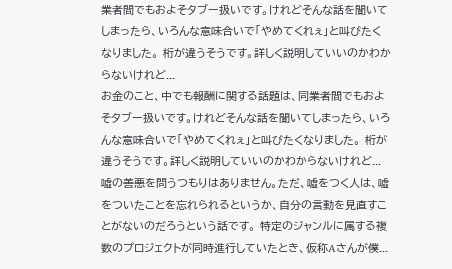業者間でもおよそタブー扱いです。けれどそんな話を聞いてしまったら、いろんな意味合いで「やめてくれぇ」と叫びたくなりました。 桁が違うそうです。詳しく説明していいのかわからないけれど...
お金のこと、中でも報酬に関する話題は、同業者間でもおよそタブー扱いです。けれどそんな話を聞いてしまったら、いろんな意味合いで「やめてくれぇ」と叫びたくなりました。 桁が違うそうです。詳しく説明していいのかわからないけれど...
嘘の善悪を問うつもりはありません。ただ、嘘をつく人は、嘘をついたことを忘れられるというか、自分の言動を見直すことがないのだろうという話です。 特定のジャンルに属する複数のプロジェクトが同時進行していたとき、仮称Aさんが僕...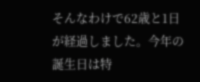そんなわけで62歳と1日が経過しました。今年の誕生日は特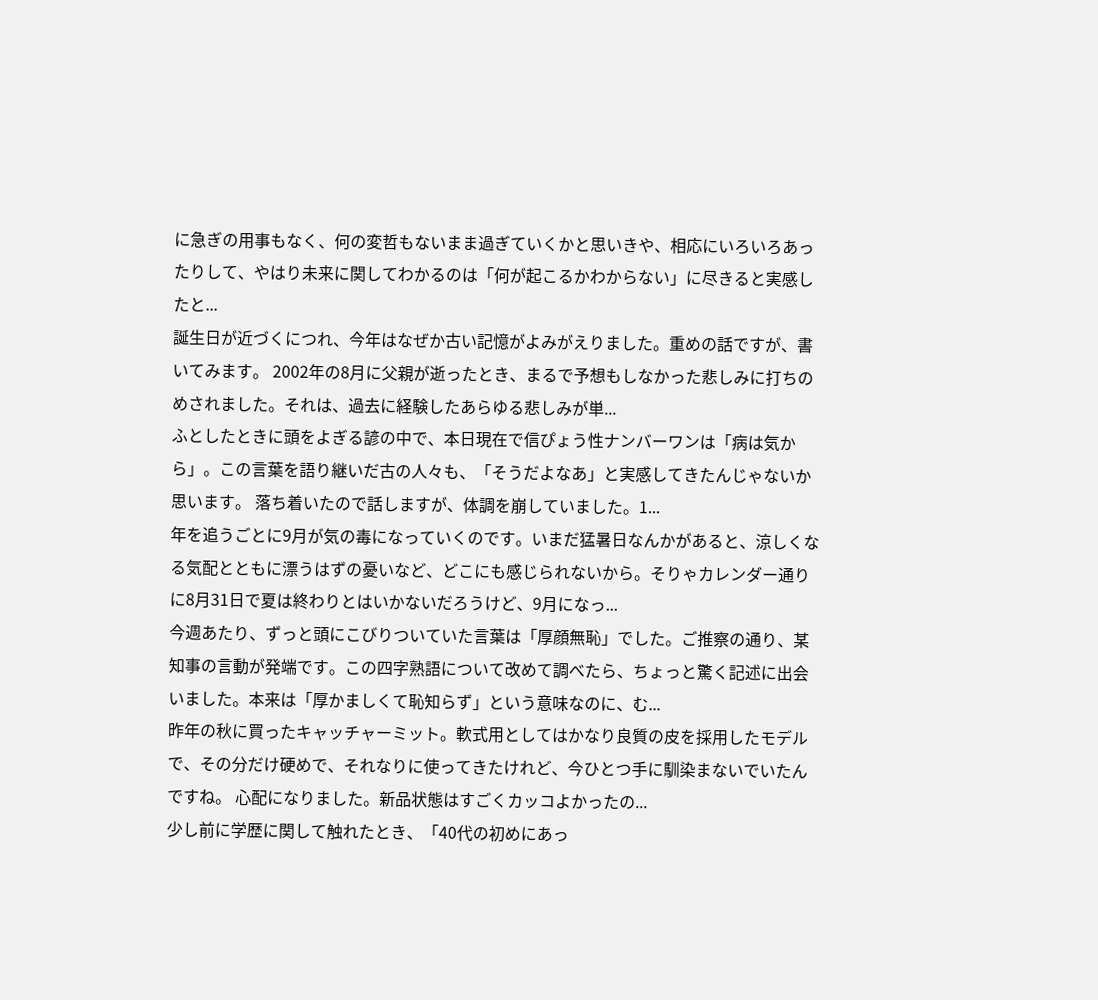に急ぎの用事もなく、何の変哲もないまま過ぎていくかと思いきや、相応にいろいろあったりして、やはり未来に関してわかるのは「何が起こるかわからない」に尽きると実感したと...
誕生日が近づくにつれ、今年はなぜか古い記憶がよみがえりました。重めの話ですが、書いてみます。 2002年の8月に父親が逝ったとき、まるで予想もしなかった悲しみに打ちのめされました。それは、過去に経験したあらゆる悲しみが単...
ふとしたときに頭をよぎる諺の中で、本日現在で信ぴょう性ナンバーワンは「病は気から」。この言葉を語り継いだ古の人々も、「そうだよなあ」と実感してきたんじゃないか思います。 落ち着いたので話しますが、体調を崩していました。1...
年を追うごとに9月が気の毒になっていくのです。いまだ猛暑日なんかがあると、涼しくなる気配とともに漂うはずの憂いなど、どこにも感じられないから。そりゃカレンダー通りに8月31日で夏は終わりとはいかないだろうけど、9月になっ...
今週あたり、ずっと頭にこびりついていた言葉は「厚顔無恥」でした。ご推察の通り、某知事の言動が発端です。この四字熟語について改めて調べたら、ちょっと驚く記述に出会いました。本来は「厚かましくて恥知らず」という意味なのに、む...
昨年の秋に買ったキャッチャーミット。軟式用としてはかなり良質の皮を採用したモデルで、その分だけ硬めで、それなりに使ってきたけれど、今ひとつ手に馴染まないでいたんですね。 心配になりました。新品状態はすごくカッコよかったの...
少し前に学歴に関して触れたとき、「40代の初めにあっ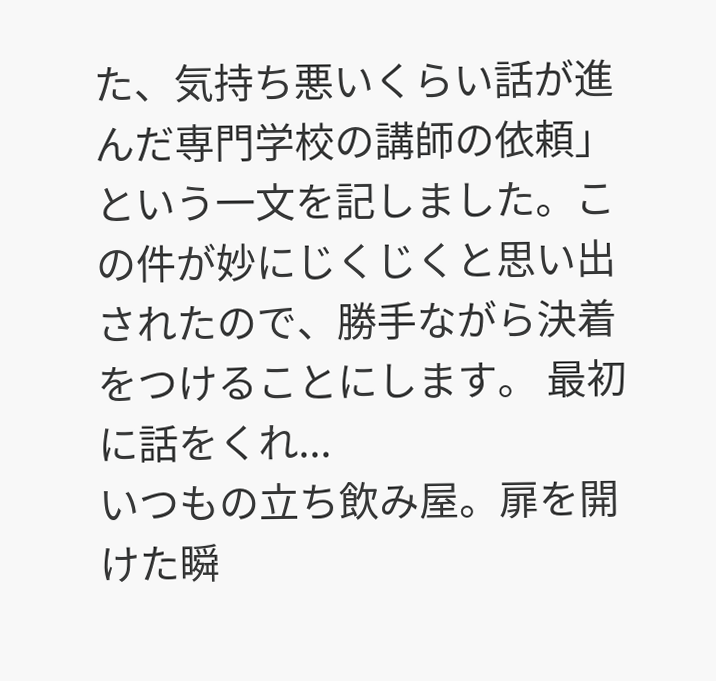た、気持ち悪いくらい話が進んだ専門学校の講師の依頼」という一文を記しました。この件が妙にじくじくと思い出されたので、勝手ながら決着をつけることにします。 最初に話をくれ...
いつもの立ち飲み屋。扉を開けた瞬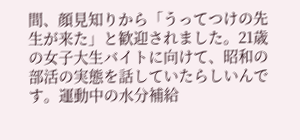間、顔見知りから「うってつけの先生が来た」と歓迎されました。21歳の女子大生バイトに向けて、昭和の部活の実態を話していたらしいんです。運動中の水分補給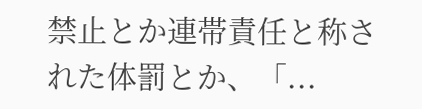禁止とか連帯責任と称された体罰とか、「...